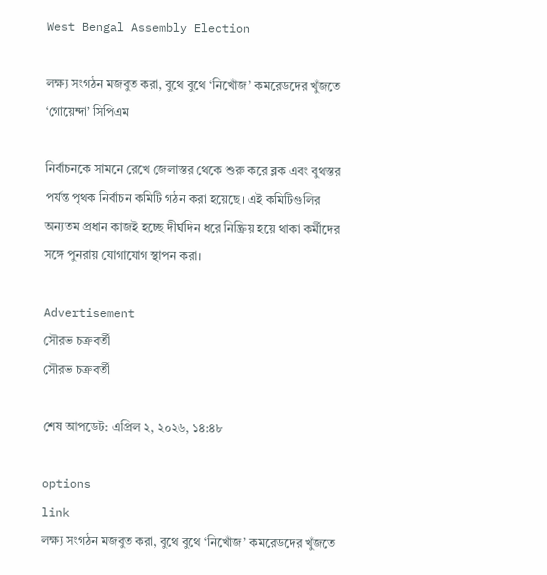West Bengal Assembly Election

লক্ষ্য সংগঠন মজবুত করা, বুথে বুথে ‘নিখোঁজ’ কমরেডদের খুঁজতে ‘গোয়েন্দা’ সিপিএম

নির্বাচনকে সামনে রেখে জেলাস্তর থেকে শুরু করে ব্লক এবং বুথস্তর পর্যন্ত পৃথক নির্বাচন কমিটি গঠন করা হয়েছে। এই কমিটিগুলির অন্যতম প্রধান কাজই হচ্ছে দীর্ঘদিন ধরে নিষ্ক্রিয় হয়ে থাকা কর্মীদের সঙ্গে পুনরায় যোগাযোগ স্থাপন করা।

Advertisement
সৌরভ চক্রবর্তী
সৌরভ চক্রবর্তী

শেষ আপডেট: এপ্রিল ২, ২০২৬, ১৪:৪৮

options
link
লক্ষ্য সংগঠন মজবুত করা, বুথে বুথে ‘নিখোঁজ’ কমরেডদের খুঁজতে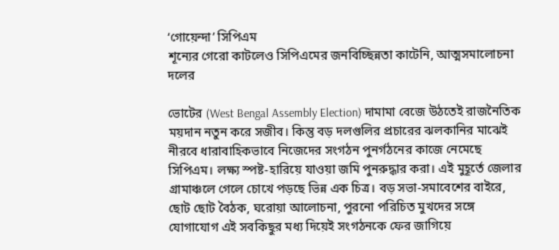‘গোয়েন্দা’ সিপিএম
শূন্যের গেরো কাটলেও সিপিএমের জনবিচ্ছিন্নতা কাটেনি, আত্মসমালোচনা দলের

ভোটের (West Bengal Assembly Election) দামামা বেজে উঠতেই রাজনৈতিক ময়দান নতুন করে সজীব। কিন্তু বড় দলগুলির প্রচারের ঝলকানির মাঝেই নীরবে ধারাবাহিকভাবে নিজেদের সংগঠন পুনর্গঠনের কাজে নেমেছে সিপিএম। লক্ষ্য স্পষ্ট-হারিয়ে যাওয়া জমি পুনরুদ্ধার করা। এই মুহূর্তে জেলার গ্রামাঞ্চলে গেলে চোখে পড়ছে ভিন্ন এক চিত্র। বড় সভা-সমাবেশের বাইরে, ছোট ছোট বৈঠক, ঘরোয়া আলোচনা, পুরনো পরিচিত মুখদের সঙ্গে যোগাযোগ এই সবকিছুর মধ্য দিয়েই সংগঠনকে ফের জাগিয়ে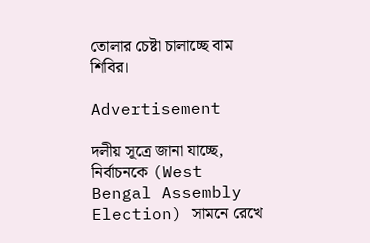তোলার চেষ্টা চালাচ্ছে বাম শিবির।

Advertisement

দলীয় সূত্রে জানা যাচ্ছে, নির্বাচনকে (West Bengal Assembly Election) সামনে রেখে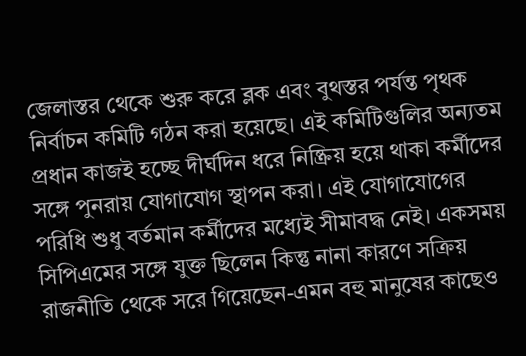জেলাস্তর থেকে শুরু করে ব্লক এবং বুথস্তর পর্যন্ত পৃথক নির্বাচন কমিটি গঠন করা হয়েছে। এই কমিটিগুলির অন্যতম প্রধান কাজই হচ্ছে দীর্ঘদিন ধরে নিষ্ক্রিয় হয়ে থাকা কর্মীদের সঙ্গে পুনরায় যোগাযোগ স্থাপন করা। এই যোগাযোগের পরিধি শুধু বর্তমান কর্মীদের মধ্যেই সীমাবদ্ধ নেই। একসময় সিপিএমের সঙ্গে যুক্ত ছিলেন কিন্তু নানা কারণে সক্রিয় রাজনীতি থেকে সরে গিয়েছেন-এমন বহু মানুষের কাছেও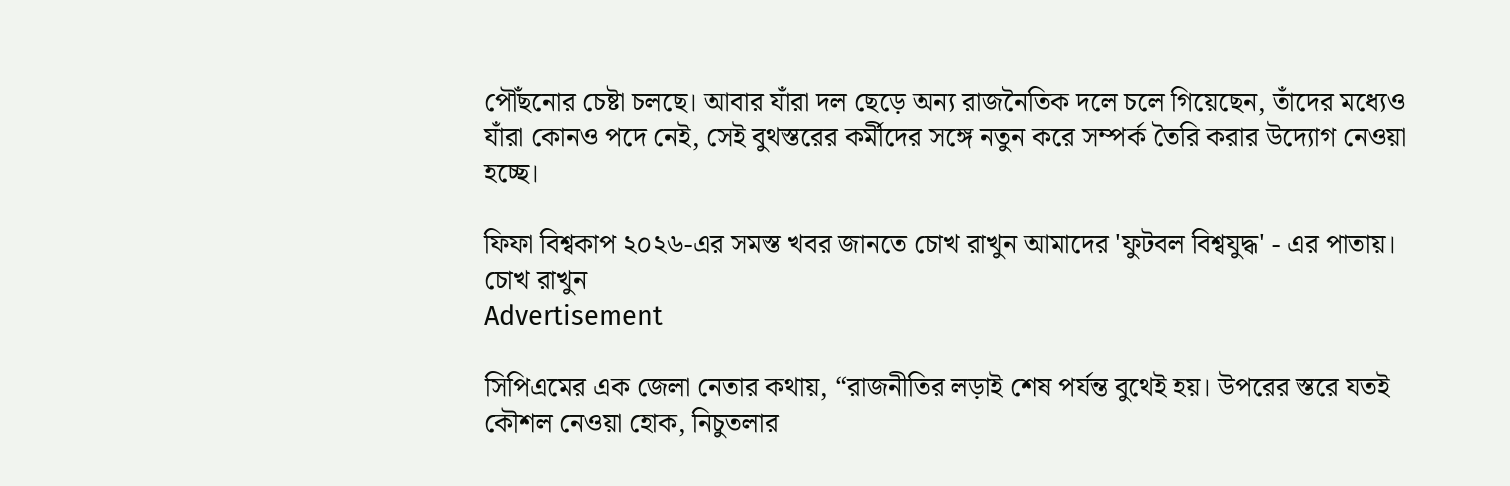পৌঁছনোর চেষ্টা চলছে। আবার যাঁরা দল ছেড়ে অন্য রাজনৈতিক দলে চলে গিয়েছেন, তাঁদের মধ্যেও যাঁরা কোনও পদে নেই, সেই বুথস্তরের কর্মীদের সঙ্গে নতুন করে সম্পর্ক তৈরি করার উদ্যোগ নেওয়া হচ্ছে।

ফিফা বিশ্বকাপ ২০২৬-এর সমস্ত খবর জানতে চোখ রাখুন আমাদের 'ফুটবল বিশ্বযুদ্ধ' - এর পাতায়।
চোখ রাখুন
Advertisement

সিপিএমের এক জেলা নেতার কথায়, “রাজনীতির লড়াই শেষ পর্যন্ত বুথেই হয়। উপরের স্তরে যতই কৌশল নেওয়া হোক, নিচুতলার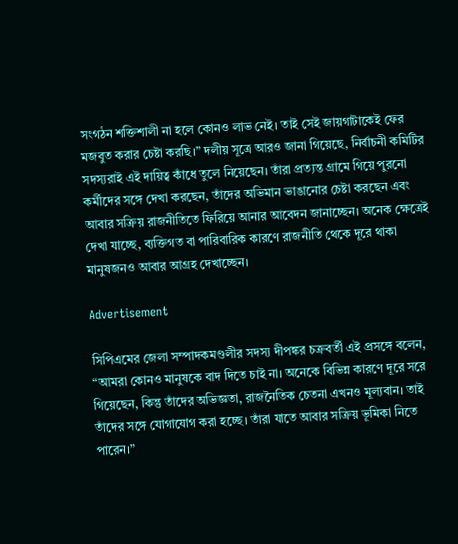সংগঠন শক্তিশালী না হলে কোনও লাভ নেই। তাই সেই জায়গাটাকেই ফের মজবুত করার চেষ্টা করছি।” দলীয় সূত্রে আরও জানা গিয়েছে, নির্বাচনী কমিটির সদস্যরাই এই দায়িত্ব কাঁধে তুলে নিয়েছেন। তাঁরা প্রত্যন্ত গ্রামে গিয়ে পুরনো কর্মীদের সঙ্গে দেখা করছেন, তাঁদের অভিমান ভাঙানোর চেষ্টা করছেন এবং আবার সক্রিয় রাজনীতিতে ফিরিয়ে আনার আবেদন জানাচ্ছেন। অনেক ক্ষেত্রেই দেখা যাচ্ছে, ব্যক্তিগত বা পারিবারিক কারণে রাজনীতি থেকে দূরে থাকা মানুষজনও আবার আগ্রহ দেখাচ্ছেন।

Advertisement

সিপিএমের জেলা সম্পাদকমণ্ডলীর সদস্য দীপঙ্কর চক্রবর্তী এই প্রসঙ্গে বলেন, “আমরা কোনও মানুষকে বাদ দিতে চাই না। অনেকে বিভিন্ন কারণে দূরে সরে গিয়েছেন, কিন্তু তাঁদের অভিজ্ঞতা, রাজনৈতিক চেতনা এখনও মূল্যবান। তাই তাঁদের সঙ্গে যোগাযোগ করা হচ্ছে। তাঁরা যাতে আবার সক্রিয় ভূমিকা নিতে পারেন।”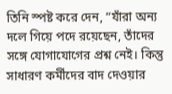তিনি স্পষ্ট করে দেন, “যাঁরা অন্য দলে গিয়ে পদে রয়েছেন, তাঁদের সঙ্গে যোগাযোগের প্রশ্ন নেই। কিন্তু সাধারণ কর্মীদের বাদ দেওয়ার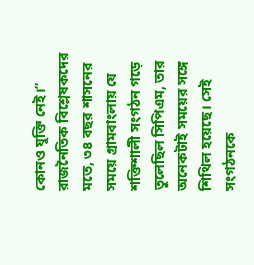কোনও যুক্তি নেই।” রাজনৈতিক বিশ্লেষকদের মতে, ৩৪ বছর শাসনের সময়ে গ্রামবাংলায় যে শক্তিশালী সংগঠন গড়ে তুলেছিল সিপিএম, তার অনেকটাই সময়ের সঙ্গে শিথিল হয়েছে। সেই সংগঠনকে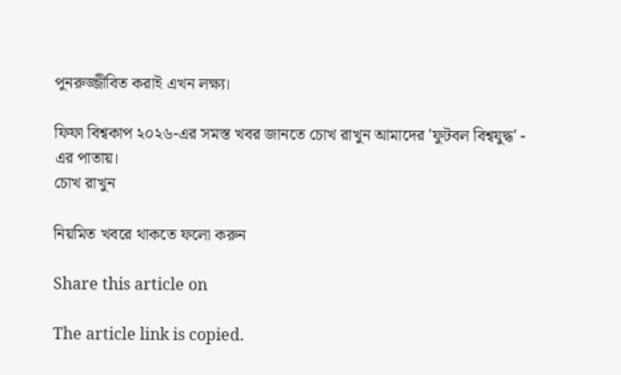পুনরুজ্জীবিত করাই এখন লক্ষ্য।

ফিফা বিশ্বকাপ ২০২৬-এর সমস্ত খবর জানতে চোখ রাখুন আমাদের 'ফুটবল বিশ্বযুদ্ধ' - এর পাতায়।
চোখ রাখুন

নিয়মিত খবরে থাকতে ফলো করুন

Share this article on

The article link is copied.